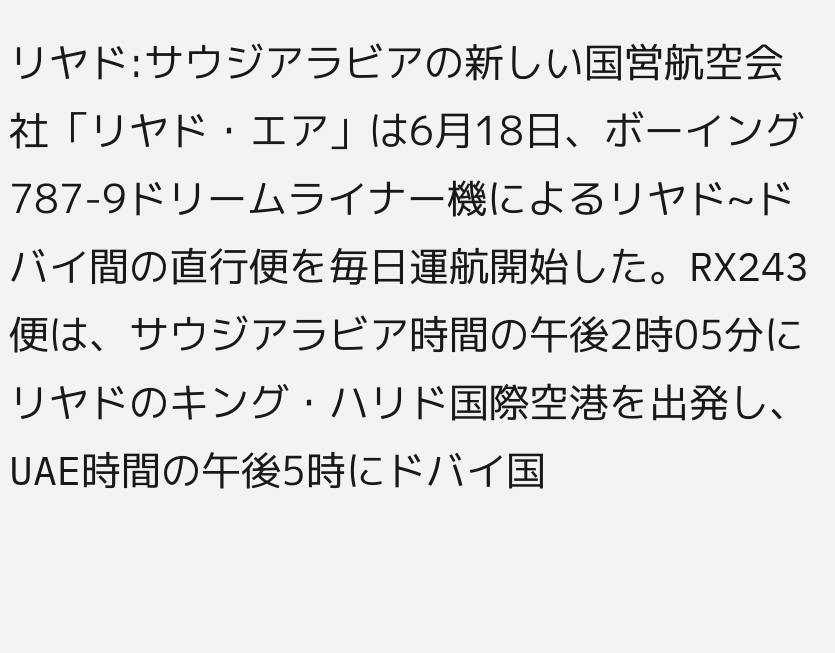リヤド:サウジアラビアの新しい国営航空会社「リヤド・エア」は6月18日、ボーイング787-9ドリームライナー機によるリヤド~ドバイ間の直行便を毎日運航開始した。RX243便は、サウジアラビア時間の午後2時05分にリヤドのキング・ハリド国際空港を出発し、UAE時間の午後5時にドバイ国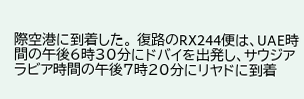際空港に到着した。 復路のRX244便は、UAE時間の午後6時30分にドバイを出発し、サウジアラビア時間の午後7時20分にリヤドに到着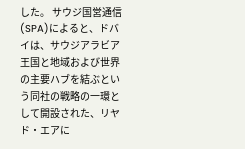した。 サウジ国営通信(SPA)によると、ドバイは、サウジアラビア王国と地域および世界の主要ハブを結ぶという同社の戦略の一環として開設された、リヤド・エアに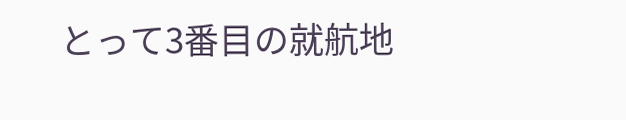とって3番目の就航地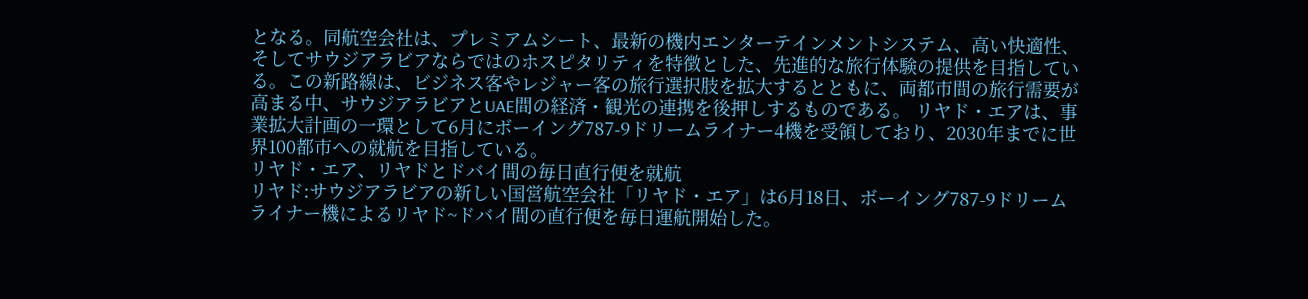となる。同航空会社は、プレミアムシート、最新の機内エンターテインメントシステム、高い快適性、そしてサウジアラビアならではのホスピタリティを特徴とした、先進的な旅行体験の提供を目指している。この新路線は、ビジネス客やレジャー客の旅行選択肢を拡大するとともに、両都市間の旅行需要が高まる中、サウジアラビアとUAE間の経済・観光の連携を後押しするものである。 リヤド・エアは、事業拡大計画の一環として6月にボーイング787-9ドリームライナー4機を受領しており、2030年までに世界100都市への就航を目指している。
リヤド・エア、リヤドとドバイ間の毎日直行便を就航
リヤド:サウジアラビアの新しい国営航空会社「リヤド・エア」は6月18日、ボーイング787-9ドリームライナー機によるリヤド~ドバイ間の直行便を毎日運航開始した。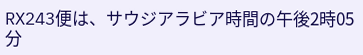RX243便は、サウジアラビア時間の午後2時05分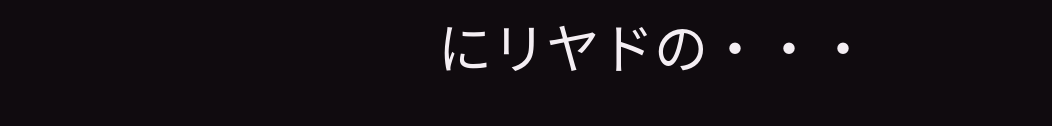にリヤドの・・・